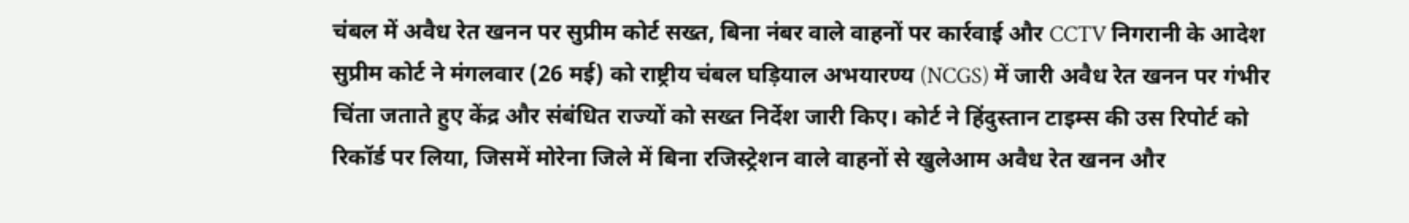चंबल में अवैध रेत खनन पर सुप्रीम कोर्ट सख्त, बिना नंबर वाले वाहनों पर कार्रवाई और CCTV निगरानी के आदेश
सुप्रीम कोर्ट ने मंगलवार (26 मई) को राष्ट्रीय चंबल घड़ियाल अभयारण्य (NCGS) में जारी अवैध रेत खनन पर गंभीर चिंता जताते हुए केंद्र और संबंधित राज्यों को सख्त निर्देश जारी किए। कोर्ट ने हिंदुस्तान टाइम्स की उस रिपोर्ट को रिकॉर्ड पर लिया, जिसमें मोरेना जिले में बिना रजिस्ट्रेशन वाले वाहनों से खुलेआम अवैध रेत खनन और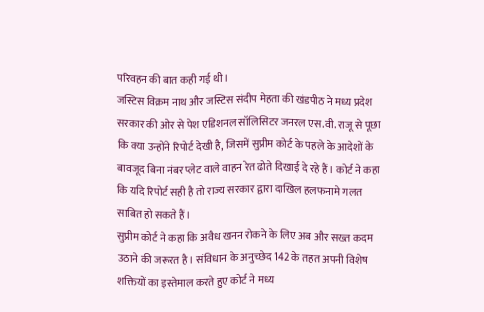परिवहन की बात कही गई थी।
जस्टिस विक्रम नाथ और जस्टिस संदीप मेहता की खंडपीठ ने मध्य प्रदेश सरकार की ओर से पेश एडिशनल सॉलिसिटर जनरल एस.वी. राजू से पूछा कि क्या उन्होंने रिपोर्ट देखी है, जिसमें सुप्रीम कोर्ट के पहले के आदेशों के बावजूद बिना नंबर प्लेट वाले वाहन रेत ढोते दिखाई दे रहे हैं। कोर्ट ने कहा कि यदि रिपोर्ट सही है तो राज्य सरकार द्वारा दाखिल हलफनामे गलत साबित हो सकते हैं।
सुप्रीम कोर्ट ने कहा कि अवैध खनन रोकने के लिए अब और सख्त कदम उठाने की जरूरत है। संविधान के अनुच्छेद 142 के तहत अपनी विशेष शक्तियों का इस्तेमाल करते हुए कोर्ट ने मध्य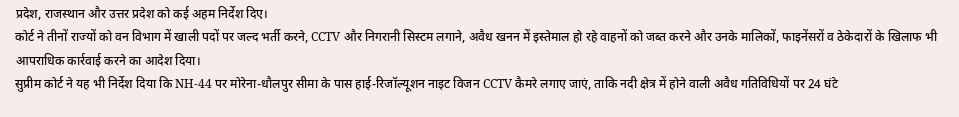प्रदेश, राजस्थान और उत्तर प्रदेश को कई अहम निर्देश दिए।
कोर्ट ने तीनों राज्यों को वन विभाग में खाली पदों पर जल्द भर्ती करने, CCTV और निगरानी सिस्टम लगाने, अवैध खनन में इस्तेमाल हो रहे वाहनों को जब्त करने और उनके मालिकों, फाइनेंसरों व ठेकेदारों के खिलाफ भी आपराधिक कार्रवाई करने का आदेश दिया।
सुप्रीम कोर्ट ने यह भी निर्देश दिया कि NH-44 पर मोरेना-धौलपुर सीमा के पास हाई-रिजॉल्यूशन नाइट विजन CCTV कैमरे लगाए जाएं, ताकि नदी क्षेत्र में होने वाली अवैध गतिविधियों पर 24 घंटे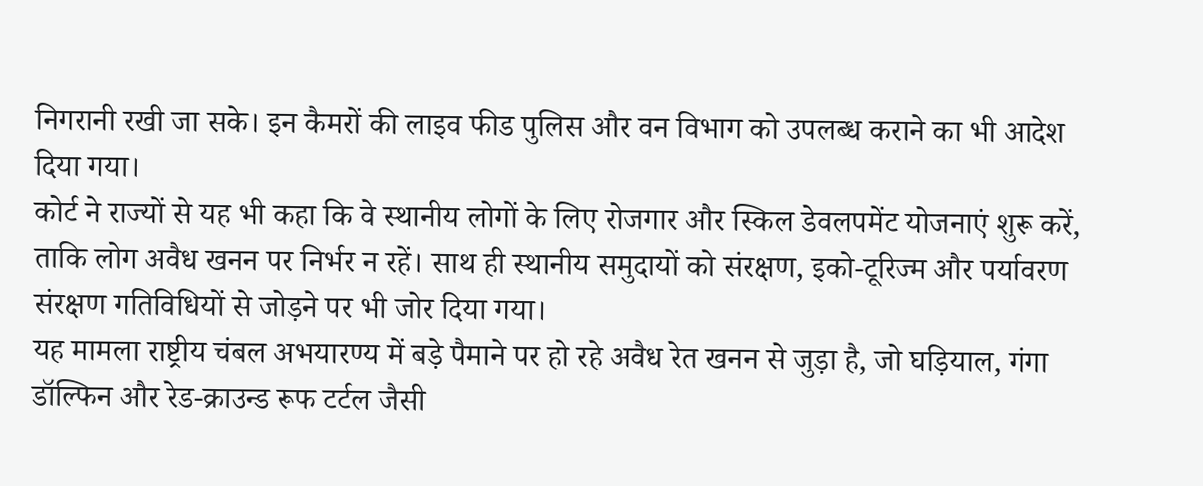निगरानी रखी जा सके। इन कैमरों की लाइव फीड पुलिस और वन विभाग को उपलब्ध कराने का भी आदेश दिया गया।
कोर्ट ने राज्यों से यह भी कहा कि वे स्थानीय लोगों के लिए रोजगार और स्किल डेवलपमेंट योजनाएं शुरू करें, ताकि लोग अवैध खनन पर निर्भर न रहें। साथ ही स्थानीय समुदायों को संरक्षण, इको-टूरिज्म और पर्यावरण संरक्षण गतिविधियों से जोड़ने पर भी जोर दिया गया।
यह मामला राष्ट्रीय चंबल अभयारण्य में बड़े पैमाने पर हो रहे अवैध रेत खनन से जुड़ा है, जो घड़ियाल, गंगा डॉल्फिन और रेड-क्राउन्ड रूफ टर्टल जैसी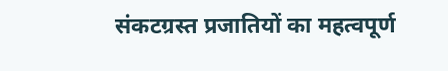संकटग्रस्त प्रजातियों का महत्वपूर्ण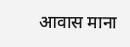आवास माना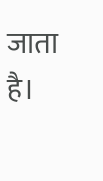जाता है।